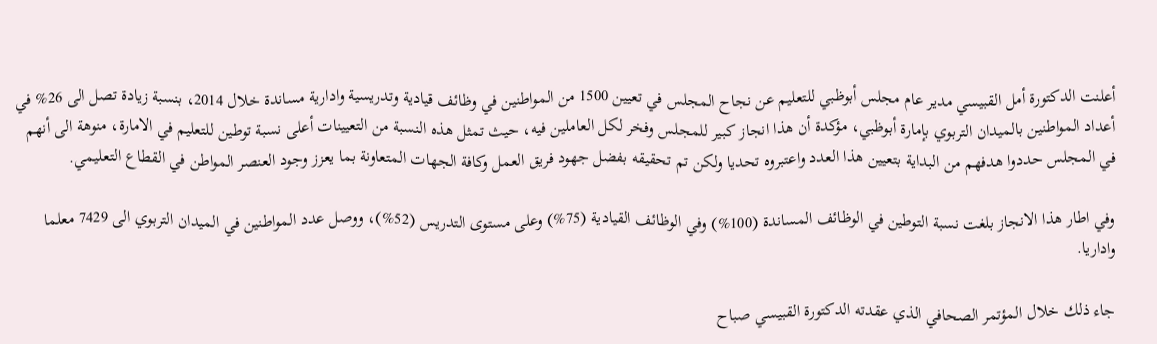أعلنت الدكتورة أمل القبيسي مدير عام مجلس أبوظبي للتعليم عن نجاح المجلس في تعيين 1500 من المواطنين في وظائف قيادية وتدريسية وادارية مساندة خلال 2014، بنسبة زيادة تصل الى 26% في أعداد المواطنين بالميدان التربوي بإمارة أبوظبي، مؤكدة أن هذا انجاز كبير للمجلس وفخر لكل العاملين فيه، حيث تمثل هذه النسبة من التعيينات أعلى نسبة توطين للتعليم في الامارة، منوهة الى أنهم في المجلس حددوا هدفهم من البداية بتعيين هذا العدد واعتبروه تحديا ولكن تم تحقيقه بفضل جهود فريق العمل وكافة الجهات المتعاونة بما يعزز وجود العنصر المواطن في القطاع التعليمي.

وفي اطار هذا الانجاز بلغت نسبة التوطين في الوظائف المساندة (100%) وفي الوظائف القيادية (75%) وعلى مستوى التدريس (52%)، ووصل عدد المواطنين في الميدان التربوي الى 7429 معلما واداريا.

جاء ذلك خلال المؤتمر الصحافي الذي عقدته الدكتورة القبيسي صباح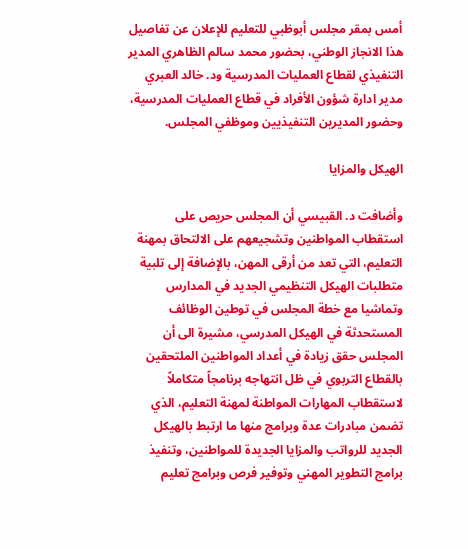أمس بمقر مجلس أبوظبي للتعليم للإعلان عن تفاصيل هذا الانجاز الوطني، بحضور محمد سالم الظاهري المدير التنفيذي لقطاع العمليات المدرسية ود. خالد العبري مدير ادارة شؤون الأفراد في قطاع العمليات المدرسية، وحضور المديرين التنفيذيين وموظفي المجلس.

الهيكل والمزايا

وأضافت د. القبيسي أن المجلس حريص على استقطاب المواطنين وتشجيعهم على الالتحاق بمهنة التعليم، التي تعد من أرقى المهن، بالإضافة إلى تلبية متطلبات الهيكل التنظيمي الجديد في المدارس وتماشيا مع خطة المجلس في توطين الوظائف المستحدثة في الهيكل المدرسي، مشيرة الى أن المجلس حقق زيادة في أعداد المواطنين الملتحقين بالقطاع التربوي في ظل انتهاجه برنامجاً متكاملاً لاستقطاب المهارات المواطنة لمهنة التعليم، الذي تضمن مبادرات عدة وبرامج منها ما ارتبط بالهيكل الجديد للرواتب والمزايا الجديدة للمواطنين، وتنفيذ برامج التطوير المهني وتوفير فرص وبرامج تعليم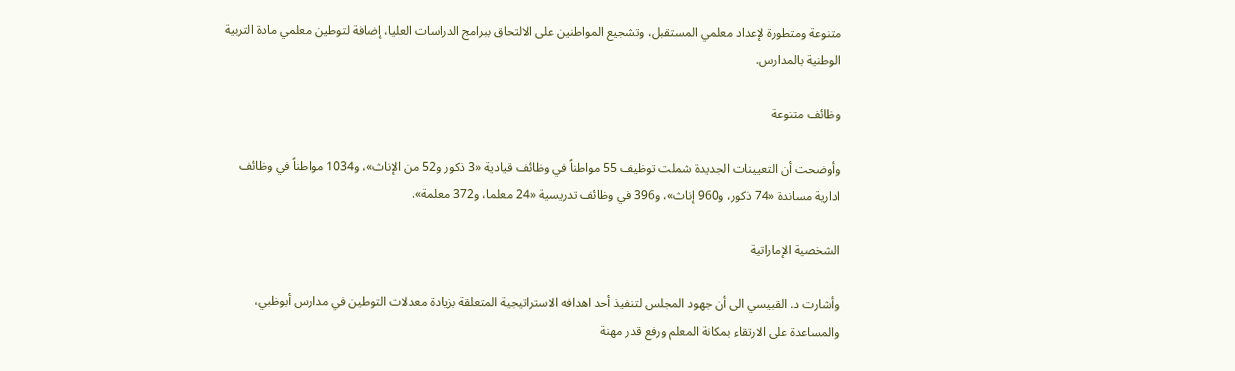متنوعة ومتطورة لإعداد معلمي المستقبل، وتشجيع المواطنين على الالتحاق ببرامج الدراسات العليا، إضافة لتوطين معلمي مادة التربية الوطنية بالمدارس.

وظائف متنوعة

وأوضحت أن التعيينات الجديدة شملت توظيف 55 مواطناً في وظائف قيادية «3 ذكور و52 من الإناث»، و1034 مواطناً في وظائف ادارية مساندة «74 ذكور، و960 إناث»، و396 في وظائف تدريسية «24 معلما، و372 معلمة».

الشخصية الإماراتية

وأشارت د. القبيسي الى أن جهود المجلس لتنفيذ أحد اهدافه الاستراتيجية المتعلقة بزيادة معدلات التوطين في مدارس أبوظبي، والمساعدة على الارتقاء بمكانة المعلم ورفع قدر مهنة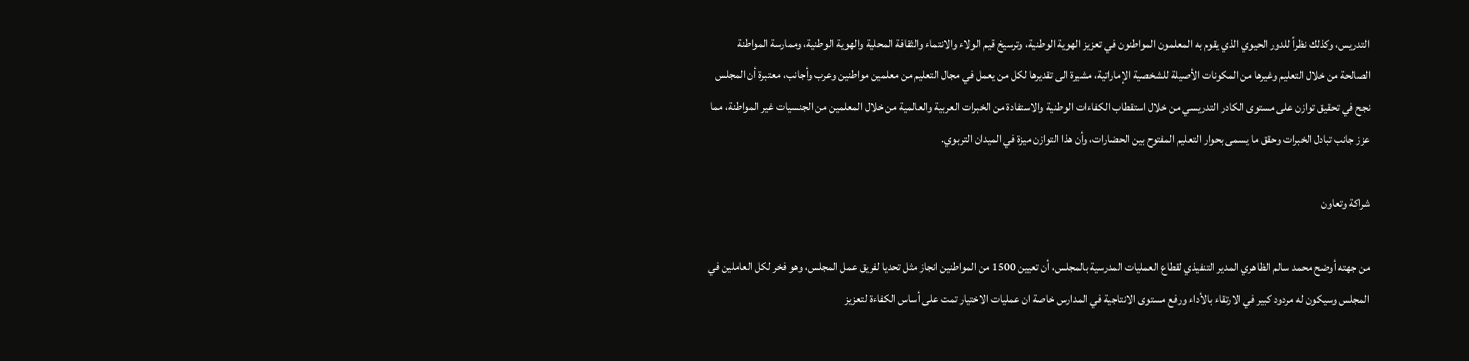التدريس، وكذلك نظراً للدور الحيوي الذي يقوم به المعلمون المواطنون في تعزيز الهوية الوطنية، وترسيخ قيم الولاء والانتماء والثقافة المحلية والهوية الوطنية، وممارسة المواطنة الصالحة من خلال التعليم وغيرها من المكونات الأصيلة للشخصية الإماراتية، مشيرة الى تقديرها لكل من يعمل في مجال التعليم من معلمين مواطنين وعرب وأجانب، معتبرة أن المجلس نجح في تحقيق توازن على مستوى الكادر التدريسي من خلال استقطاب الكفاءات الوطنية والاستفادة من الخبرات العربية والعالمية من خلال المعلمين من الجنسيات غير المواطنة، مما عزز جانب تبادل الخبرات وحقق ما يسمى بحوار التعليم المفتوح بين الحضارات، وأن هذا التوازن ميزة في الميدان التربوي.

شراكة وتعاون

من جهته أوضح محمد سالم الظاهري المدير التنفيذي لقطاع العمليات المدرسية بالمجلس، أن تعيين 1500 من المواطنين انجاز مثل تحديا لفريق عمل المجلس، وهو فخر لكل العاملين في المجلس وسيكون له مردود كبير في الارتقاء بالأداء ورفع مستوى الانتاجية في المدارس خاصة ان عمليات الاختيار تمت على أساس الكفاءة لتعزيز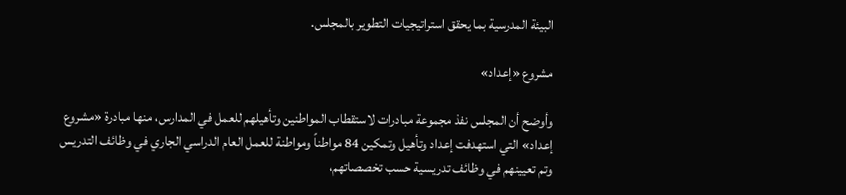البيئة المدرسية بما يحقق استراتيجيات التطوير بالمجلس.

مشروع «إعداد»

وأوضح أن المجلس نفذ مجموعة مبادرات لاستقطاب المواطنين وتأهيلهم للعمل في المدارس، منها مبادرة «مشروع إعداد» التي استهدفت إعداد وتأهيل وتمكين 84 مواطناً ومواطنة للعمل العام الدراسي الجاري في وظائف التدريس وتم تعيينهم في وظائف تدريسية حسب تخصصاتهم،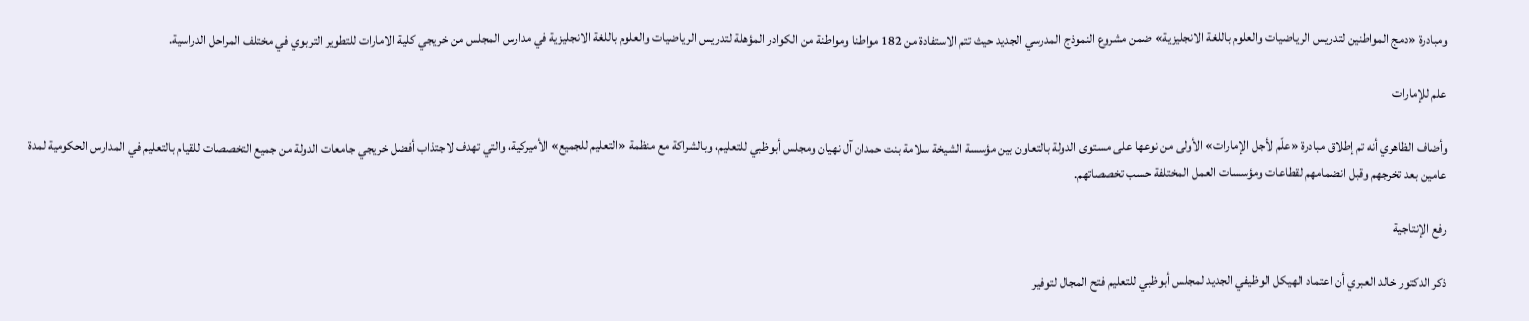ومبادرة «دمج المواطنين لتدريس الرياضيات والعلوم باللغة الانجليزية» ضمن مشروع النموذج المدرسي الجديد حيث تتم الاستفادة من 182 مواطنا ومواطنة من الكوادر المؤهلة لتدريس الرياضيات والعلوم باللغة الانجليزية في مدارس المجلس من خريجي كلية الامارات للتطوير التربوي في مختلف المراحل الدراسية.

علم للإمارات

وأضاف الظاهري أنه تم إطلاق مبادرة «علّم لأجل الإمارات» الأولى من نوعها على مستوى الدولة بالتعاون بين مؤسسة الشيخة سلامة بنت حمدان آل نهيان ومجلس أبوظبي للتعليم، وبالشراكة مع منظمة «التعليم للجميع» الأميركية، والتي تهدف لاجتذاب أفضل خريجي جامعات الدولة من جميع التخصصات للقيام بالتعليم في المدارس الحكومية لمدة عامين بعد تخرجهم وقبل انضمامهم لقطاعات ومؤسسات العمل المختلفة حسب تخصصاتهم.

رفع الإنتاجية

ذكر الدكتور خالد العبري أن اعتماد الهيكل الوظيفي الجديد لمجلس أبوظبي للتعليم فتح المجال لتوفير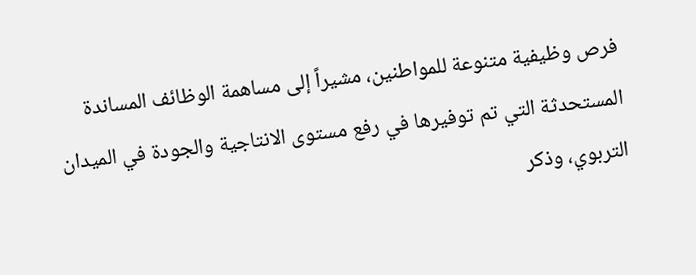فرص وظيفية متنوعة للمواطنين، مشيراً إلى مساهمة الوظائف المساندة المستحدثة التي تم توفيرها في رفع مستوى الانتاجية والجودة في الميدان التربوي، وذكر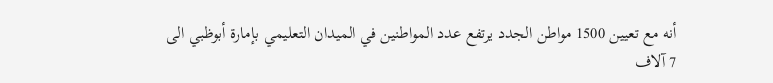أنه مع تعيين 1500 مواطن الجدد يرتفع عدد المواطنين في الميدان التعليمي بإمارة أبوظبي الى 7 آلاف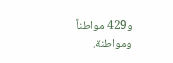و429 مواطناً ومواطنة.